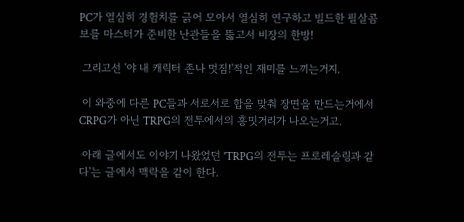PC가 열심히 경험치를 긁어 모아서 열심히 연구하고 빌드한 필살콤보를 마스터가 준비한 난관들을 뚫고서 비장의 한방!

 그리고선 '야 내 캐릭터 존나 멋짐!'적인 재미를 느끼는거지.

 이 와중에 다른 PC들과 서로서로 합을 맞춰 장면을 만드는거에서 CRPG가 아닌 TRPG의 전투에서의 흥밋거리가 나오는거고.

 아래 글에서도 이야기 나왔었던 'TRPG의 전투는 프로레슬링과 같다'는 글에서 맥락을 같이 한다.